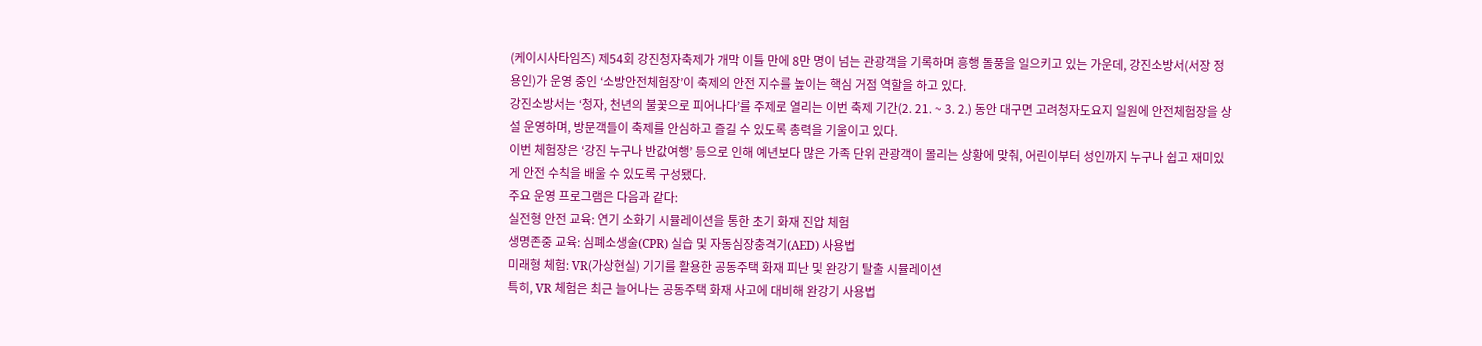(케이시사타임즈) 제54회 강진청자축제가 개막 이틀 만에 8만 명이 넘는 관광객을 기록하며 흥행 돌풍을 일으키고 있는 가운데, 강진소방서(서장 정용인)가 운영 중인 ‘소방안전체험장’이 축제의 안전 지수를 높이는 핵심 거점 역할을 하고 있다.
강진소방서는 ‘청자, 천년의 불꽃으로 피어나다’를 주제로 열리는 이번 축제 기간(2. 21. ~ 3. 2.) 동안 대구면 고려청자도요지 일원에 안전체험장을 상설 운영하며, 방문객들이 축제를 안심하고 즐길 수 있도록 총력을 기울이고 있다.
이번 체험장은 ‘강진 누구나 반값여행’ 등으로 인해 예년보다 많은 가족 단위 관광객이 몰리는 상황에 맞춰, 어린이부터 성인까지 누구나 쉽고 재미있게 안전 수칙을 배울 수 있도록 구성됐다.
주요 운영 프로그램은 다음과 같다:
실전형 안전 교육: 연기 소화기 시뮬레이션을 통한 초기 화재 진압 체험
생명존중 교육: 심폐소생술(CPR) 실습 및 자동심장충격기(AED) 사용법
미래형 체험: VR(가상현실) 기기를 활용한 공동주택 화재 피난 및 완강기 탈출 시뮬레이션
특히, VR 체험은 최근 늘어나는 공동주택 화재 사고에 대비해 완강기 사용법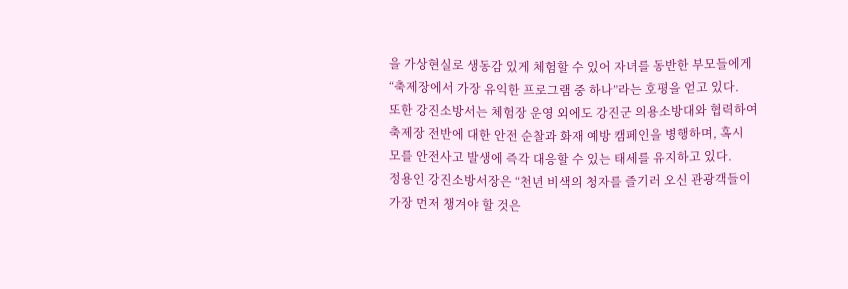을 가상현실로 생동감 있게 체험할 수 있어 자녀를 동반한 부모들에게 “축제장에서 가장 유익한 프로그램 중 하나”라는 호평을 얻고 있다.
또한 강진소방서는 체험장 운영 외에도 강진군 의용소방대와 협력하여 축제장 전반에 대한 안전 순찰과 화재 예방 캠페인을 병행하며, 혹시 모를 안전사고 발생에 즉각 대응할 수 있는 태세를 유지하고 있다.
정용인 강진소방서장은 “천년 비색의 청자를 즐기러 오신 관광객들이 가장 먼저 챙겨야 할 것은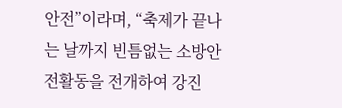안전”이라며, “축제가 끝나는 날까지 빈틈없는 소방안전활동을 전개하여 강진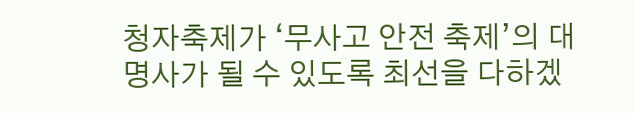청자축제가 ‘무사고 안전 축제’의 대명사가 될 수 있도록 최선을 다하겠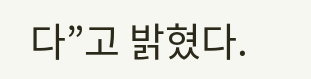다”고 밝혔다.